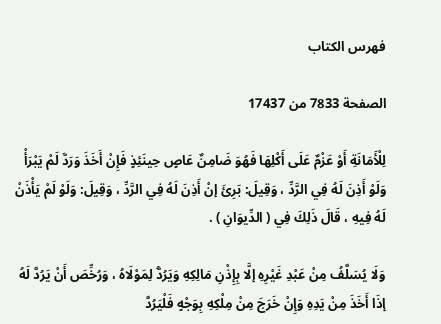فهرس الكتاب

الصفحة 7833 من 17437

لِلْأَمَانَةِ أَوْ عَزْمٌ عَلَى أَكْلِهَا فَهُوَ ضَامِنٌ عَاصٍ حِينَئِذٍ فَإِنْ أَخَذَ وَرَدَّ لَمْ يَبْرَأْ وَلَوْ أَذِنَ لَهُ فِي الرَّدِّ ، وَقِيلَ: بَرِئَ إنْ أَذِنَ لَهُ فِي الرَّدِّ ، وَقِيلَ: وَلَوْ لَمْ يَأْذَنْ لَهُ فِيهِ ، قَالَ ذَلِكَ فِي ( الدِّيوَانِ ) .

وَلَا يُسَلَّفُ مِنْ عَبْدِ غَيْرِهِ إلَّا بِإِذْنِ مَالِكِهِ وَيَرُدُّ لِمَوْلَاهُ ، وَرُخِّصَ أَنْ يَرُدَّ لَهُ إذَا أَخَذَ مِنْ يَدِهِ وَإِنْ خَرَجَ مِنْ مِلْكِهِ بِوَجْهٍ فَلْيَرُدَّ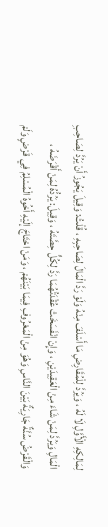لِمَالِكِهِ الْأَوَّلِ لَا لَهُ ، وَيَرُدَّ لِلْمُقَارِضِ مَا أَسْلَفَ مِنْهُ وَلَوْ رَدَّ الْمَالَ لِصَاحِبِهِ ، قُلْتُ: وَقِيلَ يَجُوزُ أَنْ يَرُدَّ لِصَاحِبِ الْمَالِ وَيَرُدَّ لِمَنْ شَاءَ مِنْ الْعَقِيدَيْنِ ، وَإِنْ انْفَسَخَتْ عُقْدَتُهُمَا رَدَّ لِكُلٍّ حِصَّتَهُ ، وَقِيلَ: يَرُدُّهُ لِمَنْ أَقْرَضَهُ ، وَالْقَرْضُ سُنَّةٌ جَارِيَةٌ بَيْنَ النَّاسِ وَهُوَ مِنْ الْمَعْرُوفِ فِيمَا بَيْنَهُمْ ، وَمَنْ احْتَاجَ إلَيْهِ أَخُوهُ الْمُسْلِمُ فِي قَرْضٍ وَلَمْ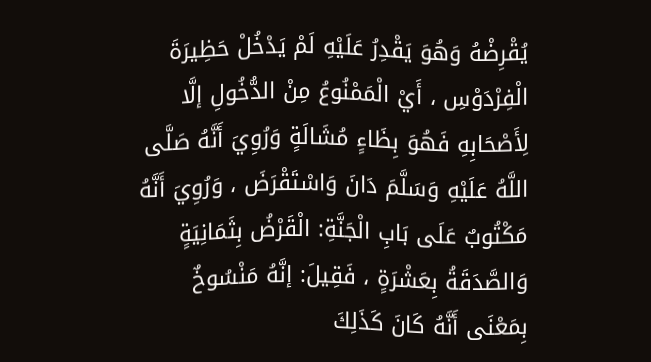يُقْرِضْهُ وَهُوَ يَقْدِرُ عَلَيْهِ لَمْ يَدْخُلْ حَظِيرَةَ الْفِرْدَوْسِ ، أَيْ الْمَمْنُوعُ مِنْ الدُّخُولِ إلَّا لِأَصْحَابِهِ فَهُوَ بِظَاءٍ مُشَالَةٍ وَرُوِيَ أَنَّهُ صَلَّى اللَّهُ عَلَيْهِ وَسَلَّمَ دَانَ وَاسْتَقْرَضَ ، وَرُوِيَ أَنَّهُ مَكْتُوبٌ عَلَى بَابِ الْجَنَّةِ: الْقَرْضُ بِثَمَانِيَةٍ وَالصَّدَقَةُ بِعَشْرَةٍ ، فَقِيلَ: إنَّهُ مَنْسُوخٌ بِمَعْنَى أَنَّهُ كَانَ كَذَلِكَ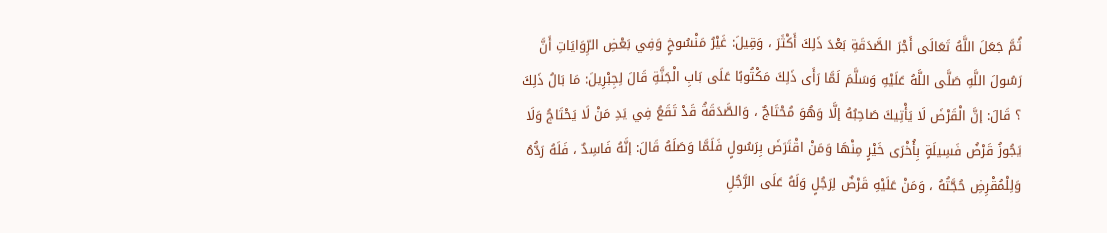ثُمَّ جَعَلَ اللَّهُ تَعَالَى أَجْرَ الصَّدَقَةِ بَعْدَ ذَلِكَ أَكْثَرَ ، وَقِيلَ: غَيْرُ مَنْسُوخٍ وَفِي بَعْضِ الرِّوَايَاتِ أَنَّ رَسُولَ اللَّهِ صَلَّى اللَّهُ عَلَيْهِ وَسَلَّمَ لَمَّا رَأَى ذَلِكَ مَكْتُوبًا عَلَى بَابِ الْجَنَّةِ قَالَ لِجِبْرِيلَ: مَا بَالُ ذَلِكَ ؟ قَالَ: إنَّ الْقَرْضَ لَا يَأْتِيكَ صَاحِبُهُ إلَّا وَهُوَ مُحْتَاجٌ ، وَالصَّدَقَةُ قَدْ تَقَعُ فِي يَدِ مَنْ لَا يَحْتَاجُ وَلَا يَجُوزُ قَرْضُ فَسِيلَةٍ بِأُخْرَى خَيْرٍ مِنْهَا وَمَنْ اقْتَرَضَ بِرَسُولٍ فَلَمَّا وَصَلَهُ قَالَ: إنَّهُ فَاسِدٌ ، فَلَهُ رَدُّهُ وَلِلْمُقْرِضِ حُجَّتُهُ ، وَمَنْ عَلَيْهِ قَرْضٌ لِرَجُلٍ وَلَهُ عَلَى الرَّجُلِ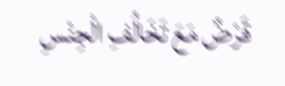قَرْضٌ مَعَ تَخَالُفِ الْجِنْسِ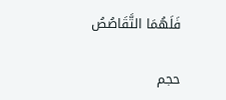فَلَهُمَا التَّقَاصُصُ

حجم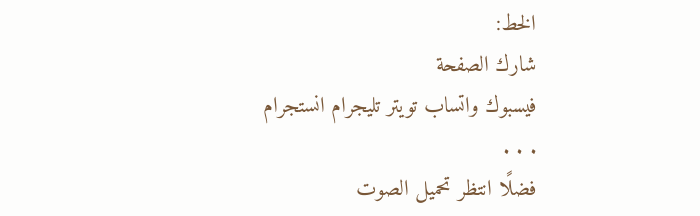الخط:
شارك الصفحة
فيسبوك واتساب تويتر تليجرام انستجرام
. . .
فضلًا انتظر تحميل الصوت